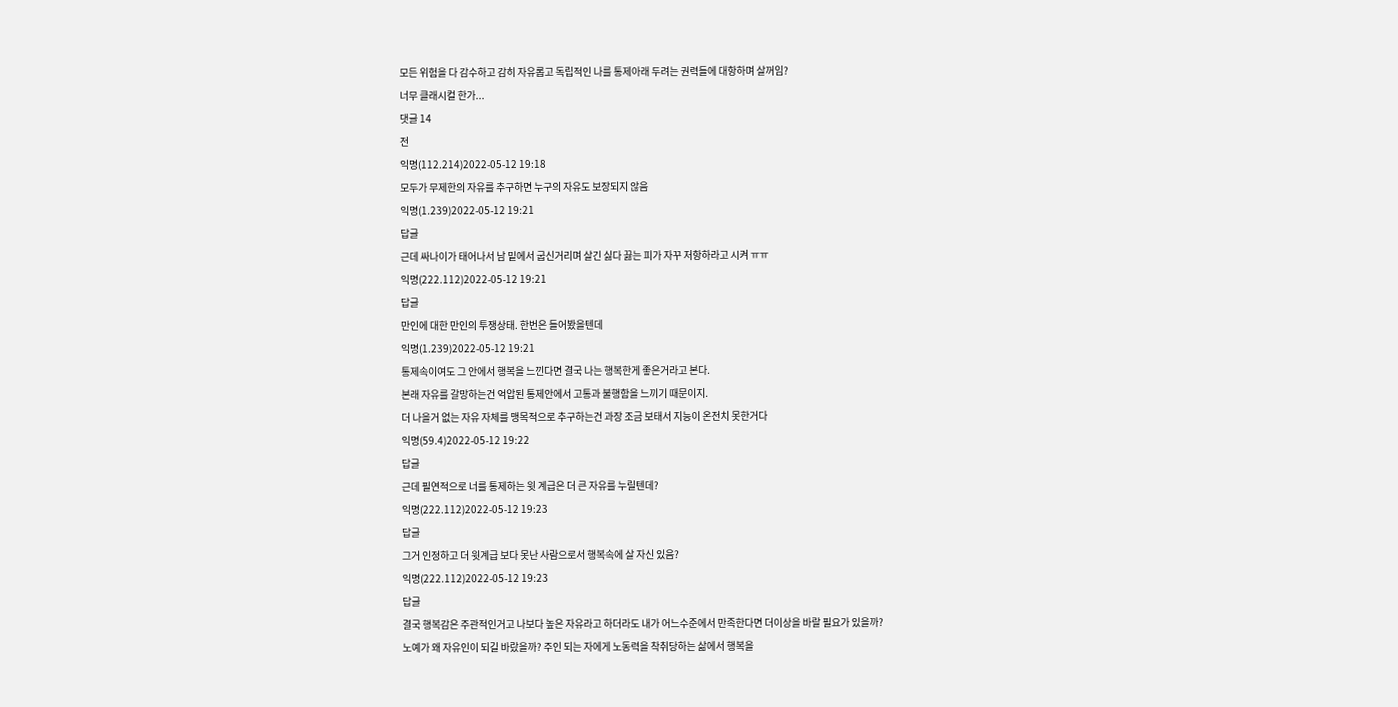모든 위험을 다 감수하고 감히 자유롭고 독립적인 나를 통제아래 두려는 권력들에 대항하며 살꺼임?
너무 클래시컬 한가...
댓글 14
전
익명(112.214)2022-05-12 19:18
모두가 무제한의 자유를 추구하면 누구의 자유도 보장되지 않음
익명(1.239)2022-05-12 19:21
답글
근데 싸나이가 태어나서 남 밑에서 굽신거리며 살긴 싫다 끓는 피가 자꾸 저항하라고 시켜 ㅠㅠ
익명(222.112)2022-05-12 19:21
답글
만인에 대한 만인의 투쟁상태. 한번은 들어봤을텐데
익명(1.239)2022-05-12 19:21
통제속이여도 그 안에서 행복을 느낀다면 결국 나는 행복한게 좋은거라고 본다.
본래 자유를 갈망하는건 억압된 통제안에서 고통과 불행함을 느끼기 때문이지.
더 나을거 없는 자유 자체를 맹목적으로 추구하는건 과장 조금 보태서 지능이 온전치 못한거다
익명(59.4)2022-05-12 19:22
답글
근데 필연적으로 너를 통제하는 윗 계급은 더 큰 자유를 누릴텐데?
익명(222.112)2022-05-12 19:23
답글
그거 인정하고 더 윗계급 보다 못난 사람으로서 행복속에 살 자신 있음?
익명(222.112)2022-05-12 19:23
답글
결국 행복감은 주관적인거고 나보다 높은 자유라고 하더라도 내가 어느수준에서 만족한다면 더이상을 바랄 필요가 있을까?
노예가 왜 자유인이 되길 바랐을까? 주인 되는 자에게 노동력을 착취당하는 삶에서 행복을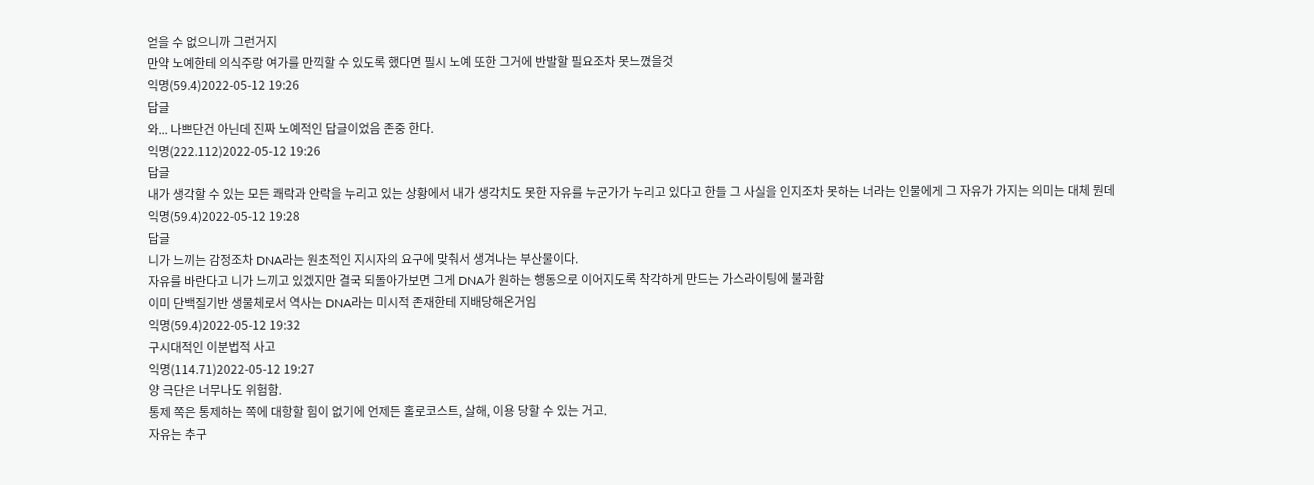얻을 수 없으니까 그런거지
만약 노예한테 의식주랑 여가를 만끽할 수 있도록 했다면 필시 노예 또한 그거에 반발할 필요조차 못느꼈을것
익명(59.4)2022-05-12 19:26
답글
와... 나쁘단건 아닌데 진짜 노예적인 답글이었음 존중 한다.
익명(222.112)2022-05-12 19:26
답글
내가 생각할 수 있는 모든 쾌락과 안락을 누리고 있는 상황에서 내가 생각치도 못한 자유를 누군가가 누리고 있다고 한들 그 사실을 인지조차 못하는 너라는 인물에게 그 자유가 가지는 의미는 대체 뭔데
익명(59.4)2022-05-12 19:28
답글
니가 느끼는 감정조차 DNA라는 원초적인 지시자의 요구에 맞춰서 생겨나는 부산물이다.
자유를 바란다고 니가 느끼고 있겠지만 결국 되돌아가보면 그게 DNA가 원하는 행동으로 이어지도록 착각하게 만드는 가스라이팅에 불과함
이미 단백질기반 생물체로서 역사는 DNA라는 미시적 존재한테 지배당해온거임
익명(59.4)2022-05-12 19:32
구시대적인 이분법적 사고
익명(114.71)2022-05-12 19:27
양 극단은 너무나도 위험함.
통제 쪽은 통제하는 쪽에 대항할 힘이 없기에 언제든 홀로코스트, 살해, 이용 당할 수 있는 거고.
자유는 추구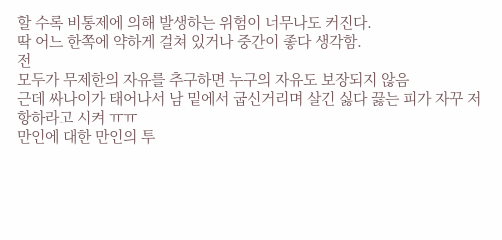할 수록 비통제에 의해 발생하는 위험이 너무나도 커진다.
딱 어느 한쪽에 약하게 걸쳐 있거나 중간이 좋다 생각함.
전
모두가 무제한의 자유를 추구하면 누구의 자유도 보장되지 않음
근데 싸나이가 태어나서 남 밑에서 굽신거리며 살긴 싫다 끓는 피가 자꾸 저항하라고 시켜 ㅠㅠ
만인에 대한 만인의 투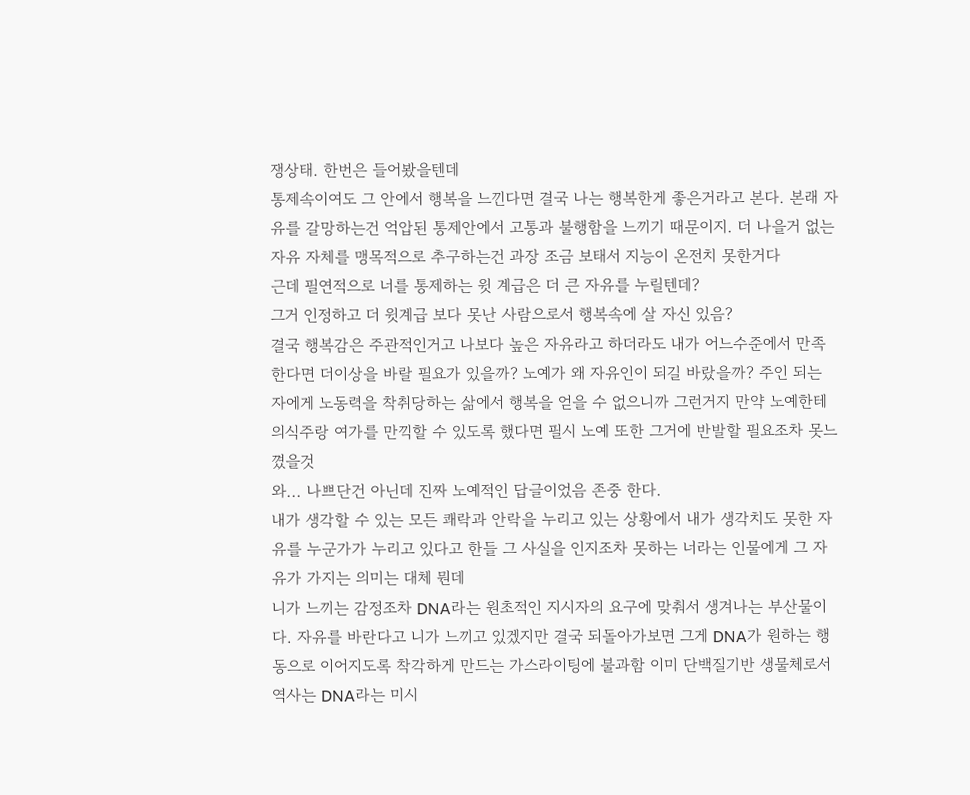쟁상태. 한번은 들어봤을텐데
통제속이여도 그 안에서 행복을 느낀다면 결국 나는 행복한게 좋은거라고 본다. 본래 자유를 갈망하는건 억압된 통제안에서 고통과 불행함을 느끼기 때문이지. 더 나을거 없는 자유 자체를 맹목적으로 추구하는건 과장 조금 보태서 지능이 온전치 못한거다
근데 필연적으로 너를 통제하는 윗 계급은 더 큰 자유를 누릴텐데?
그거 인정하고 더 윗계급 보다 못난 사람으로서 행복속에 살 자신 있음?
결국 행복감은 주관적인거고 나보다 높은 자유라고 하더라도 내가 어느수준에서 만족한다면 더이상을 바랄 필요가 있을까? 노예가 왜 자유인이 되길 바랐을까? 주인 되는 자에게 노동력을 착취당하는 삶에서 행복을 얻을 수 없으니까 그런거지 만약 노예한테 의식주랑 여가를 만끽할 수 있도록 했다면 필시 노예 또한 그거에 반발할 필요조차 못느꼈을것
와... 나쁘단건 아닌데 진짜 노예적인 답글이었음 존중 한다.
내가 생각할 수 있는 모든 쾌락과 안락을 누리고 있는 상황에서 내가 생각치도 못한 자유를 누군가가 누리고 있다고 한들 그 사실을 인지조차 못하는 너라는 인물에게 그 자유가 가지는 의미는 대체 뭔데
니가 느끼는 감정조차 DNA라는 원초적인 지시자의 요구에 맞춰서 생겨나는 부산물이다. 자유를 바란다고 니가 느끼고 있겠지만 결국 되돌아가보면 그게 DNA가 원하는 행동으로 이어지도록 착각하게 만드는 가스라이팅에 불과함 이미 단백질기반 생물체로서 역사는 DNA라는 미시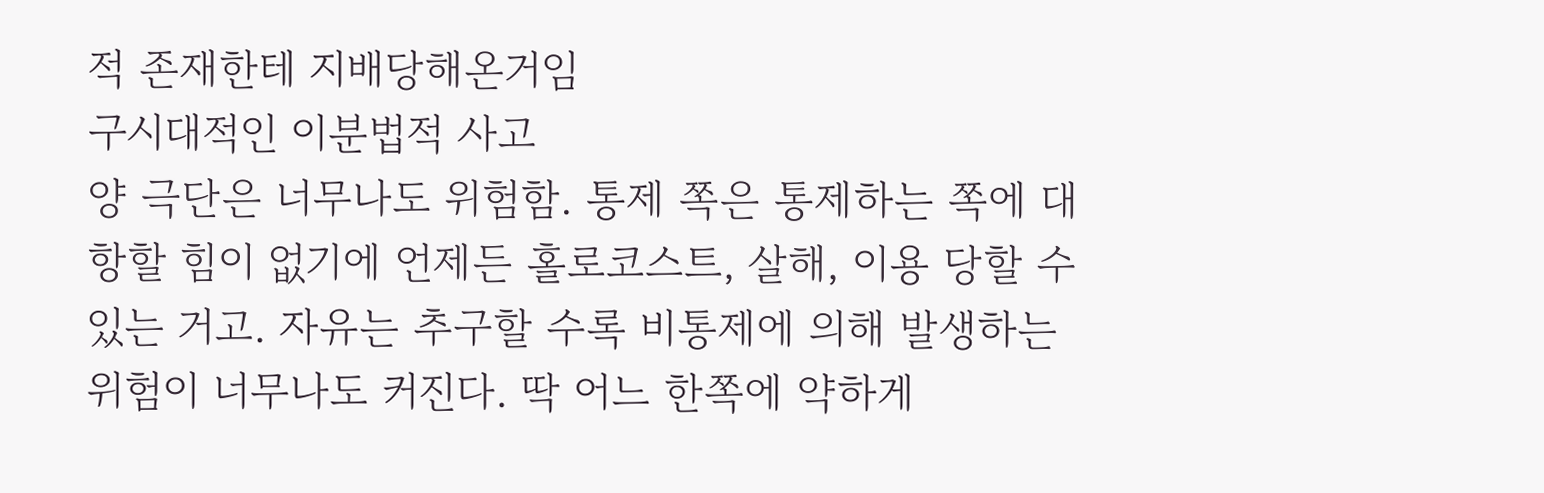적 존재한테 지배당해온거임
구시대적인 이분법적 사고
양 극단은 너무나도 위험함. 통제 쪽은 통제하는 쪽에 대항할 힘이 없기에 언제든 홀로코스트, 살해, 이용 당할 수 있는 거고. 자유는 추구할 수록 비통제에 의해 발생하는 위험이 너무나도 커진다. 딱 어느 한쪽에 약하게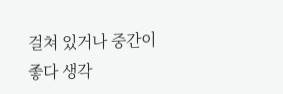걸쳐 있거나 중간이 좋다 생각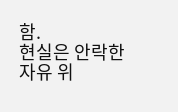함.
현실은 안락한 자유 위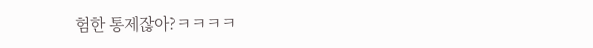험한 통제잖아?ㅋㅋㅋㅋ